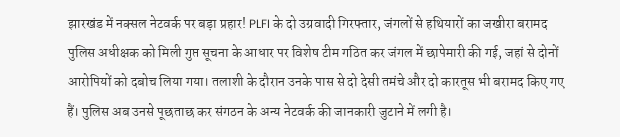झारखंड में नक्सल नेटवर्क पर बड़ा प्रहार! PLFI के दो उग्रवादी गिरफ्तार, जंगलों से हथियारों का जखीरा बरामद
पुलिस अधीक्षक को मिली गुप्त सूचना के आधार पर विशेष टीम गठित कर जंगल में छापेमारी की गई, जहां से दोनों आरोपियों को दबोच लिया गया। तलाशी के दौरान उनके पास से दो देसी तमंचे और दो कारतूस भी बरामद किए गए हैं। पुलिस अब उनसे पूछताछ कर संगठन के अन्य नेटवर्क की जानकारी जुटाने में लगी है।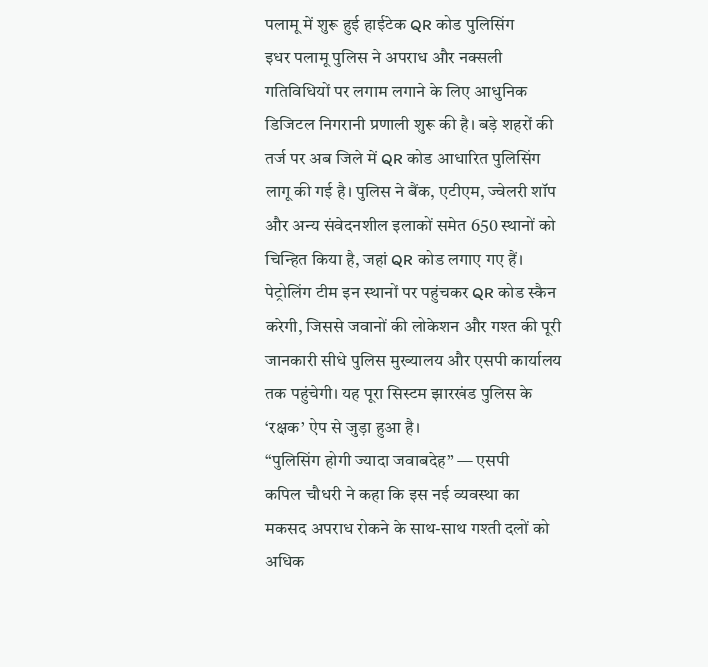पलामू में शुरू हुई हाईटेक QR कोड पुलिसिंग
इधर पलामू पुलिस ने अपराध और नक्सली गतिविधियों पर लगाम लगाने के लिए आधुनिक डिजिटल निगरानी प्रणाली शुरू की है। बड़े शहरों की तर्ज पर अब जिले में QR कोड आधारित पुलिसिंग लागू की गई है। पुलिस ने बैंक, एटीएम, ज्वेलरी शॉप और अन्य संवेदनशील इलाकों समेत 650 स्थानों को चिन्हित किया है, जहां QR कोड लगाए गए हैं।
पेट्रोलिंग टीम इन स्थानों पर पहुंचकर QR कोड स्कैन करेगी, जिससे जवानों की लोकेशन और गश्त की पूरी जानकारी सीधे पुलिस मुख्यालय और एसपी कार्यालय तक पहुंचेगी। यह पूरा सिस्टम झारखंड पुलिस के ‘रक्षक’ ऐप से जुड़ा हुआ है।
“पुलिसिंग होगी ज्यादा जवाबदेह” — एसपी
कपिल चौधरी ने कहा कि इस नई व्यवस्था का मकसद अपराध रोकने के साथ-साथ गश्ती दलों को अधिक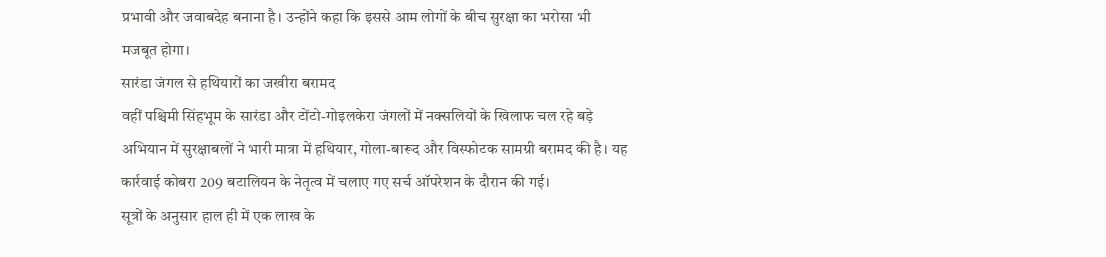प्रभावी और जवाबदेह बनाना है। उन्होंने कहा कि इससे आम लोगों के बीच सुरक्षा का भरोसा भी मजबूत होगा।
सारंडा जंगल से हथियारों का जखीरा बरामद
वहीं पश्चिमी सिंहभूम के सारंडा और टोंटो-गोइलकेरा जंगलों में नक्सलियों के खिलाफ चल रहे बड़े अभियान में सुरक्षाबलों ने भारी मात्रा में हथियार, गोला-बारूद और विस्फोटक सामग्री बरामद की है। यह कार्रवाई कोबरा 209 बटालियन के नेतृत्व में चलाए गए सर्च ऑपरेशन के दौरान की गई।
सूत्रों के अनुसार हाल ही में एक लाख के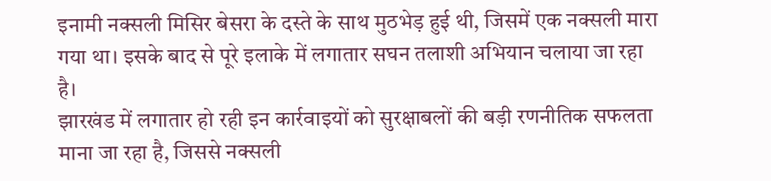इनामी नक्सली मिसिर बेसरा के दस्ते के साथ मुठभेड़ हुई थी, जिसमें एक नक्सली मारा गया था। इसके बाद से पूरे इलाके में लगातार सघन तलाशी अभियान चलाया जा रहा है।
झारखंड में लगातार हो रही इन कार्रवाइयों को सुरक्षाबलों की बड़ी रणनीतिक सफलता माना जा रहा है, जिससे नक्सली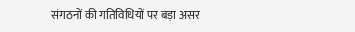संगठनों की गतिविधियों पर बड़ा असर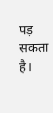पड़ सकता है।